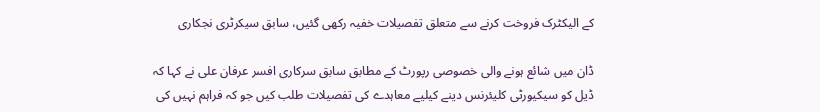کے الیکٹرک فروخت کرنے سے متعلق تفصیلات خفیہ رکھی گئیں، سابق سیکرٹری نجکاری

ڈان میں شائع ہونے والی خصوصی رپورٹ کے مطابق سابق سرکاری افسر عرفان علی نے کہا کہ ڈیل کو سیکیورٹی کلیئرنس دینے کیلیے معاہدے کی تفصیلات طلب کیں جو کہ فراہم نہیں کی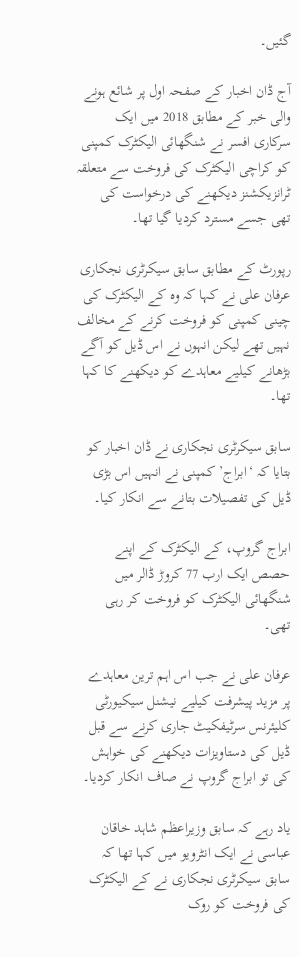گئیں۔

آج ڈان اخبار کے صفحہ اول پر شائع ہونے والی خبر کے مطابق 2018 میں ایک سرکاری افسر نے شنگھائی الیکٹرک کمپنی کو کراچی الیکٹرک کی فروخت سے متعلقہ ٹرانزیکشنز دیکھنے کی درخواست کی تھی جسے مسترد کردیا گیا تھا۔

رپورٹ کے مطابق سابق سیکرٹری نجکاری عرفان علی نے کہا کہ وہ کے الیکٹرک کی چینی کمپنی کو فروخت کرنے کے مخالف نہیں تھے لیکن انہوں نے اس ڈیل کو آگے بڑھانے کیلیے معاہدے کو دیکھنے کا کہا تھا۔

سابق سیکرٹری نجکاری نے ڈان اخبار کو بتایا کہ ‘ابراج’ کمپنی نے انہیں اس بڑی ڈیل کی تفصیلات بتانے سے انکار کیا۔

ابراج گروپ، کے الیکٹرک کے اپنے حصص ایک ارب 77 کروڑ ڈالر میں شنگھائی الیکٹرک کو فروخت کر رہی تھی۔

عرفان علی نے جب اس اہم ترین معاہدے پر مزید پیشرفت کیلیے نیشنل سیکیورٹی کلیئرنس سرٹیفکیٹ جاری کرنے سے قبل ڈیل کی دستاویزات دیکھنے کی خواہش کی تو ابراج گروپ نے صاف انکار کردیا۔

یاد رہے کہ سابق وزیراعظم شاہد خاقان عباسی نے ایک انٹرویو میں کہا تھا کہ سابق سیکرٹری نجکاری نے کے الیکٹرک کی فروخت کو روک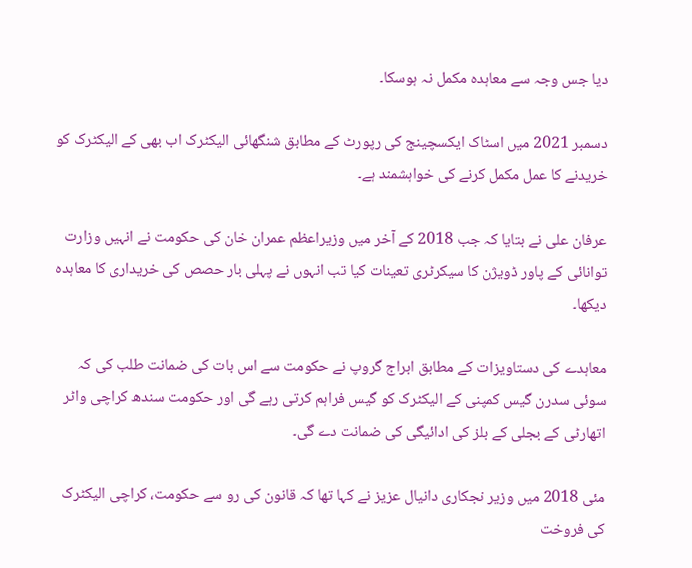دیا جس وجہ سے معاہدہ مکمل نہ ہوسکا۔

دسمبر 2021 میں اسٹاک ایکسچینج کی رپورٹ کے مطابق شنگھائی الیکٹرک اب بھی کے الیکٹرک کو خریدنے کا عمل مکمل کرنے کی خواہشمند ہے۔

عرفان علی نے بتایا کہ جب 2018 کے آخر میں وزیراعظم عمران خان کی حکومت نے انہیں وزارت توانائی کے پاور ڈویژن کا سیکرٹری تعینات کیا تب انہوں نے پہلی بار حصص کی خریداری کا معاہدہ دیکھا۔

معاہدے کی دستاویزات کے مطابق ابراج گروپ نے حکومت سے اس بات کی ضمانت طلب کی کہ سوئی سدرن گیس کمپنی کے الیکٹرک کو گیس فراہم کرتی رہے گی اور حکومت سندھ کراچی واٹر اتھارٹی کے بجلی کے بلز کی ادائیگی کی ضمانت دے گی۔

مئی 2018 میں وزیر نجکاری دانیال عزیز نے کہا تھا کہ قانون کی رو سے حکومت، کراچی الیکٹرک کی فروخت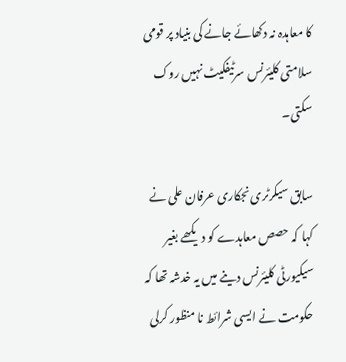کا معاہدہ نہ دکھائے جانے کی بنیاد پر قومی سلامتی کلیئرنس سرٹیفکیٹ نہیں روک سکتی۔

سابق سیکرٹری نجکاری عرفان علی نے کہا کہ حصص معاہدے کو دیکھے بغیر سیکیورٹی کلیئرنس دینے میں یہ خدشہ تھا کہ حکومت نے ایسی شرائط نا منظور کرلی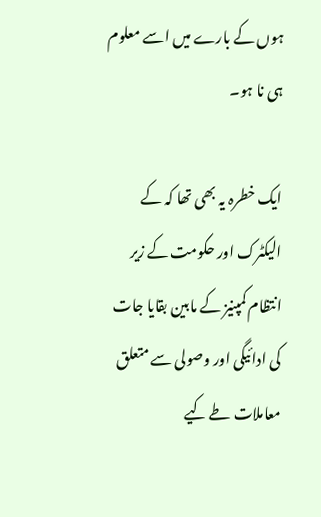ہوں کے بارے میں اسے معلوم ہی نا ہو۔

ایک خطرہ یہ بھی تھا کہ کے الیکٹرک اور حکومت کے زیر انتظام کمپنیز کے مابین بقایا جات کی ادائیگی اور وصولی سے متعلق معاملات طے کیے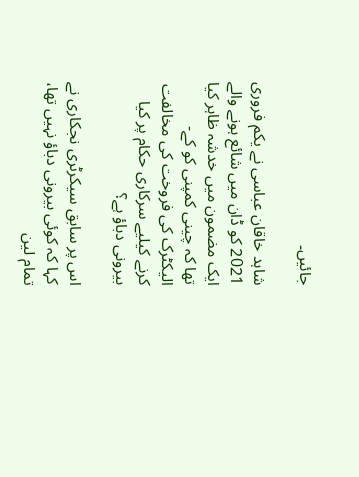جائیں۔

شاہد خاقان عباسی نے یکم فروری 2021 کو ڈان میں شائع ہونے والے ایک مضمون میں خدشہ ظاہر کیا تھا کہ چینی کمپنی کو کے-الیکٹرک کی فروخت کی مخالفت کرنے کیلیے سرکاری حکام پر کیا بیرونی دباؤ ہے؟

اس پر سابق سیکرٹری نجکاری نے کہا کہ کوئی بیرونی دباؤ نہیں تھا، تمام لین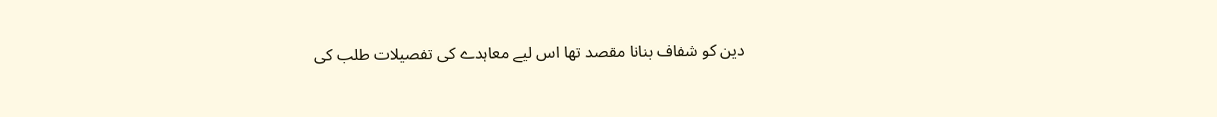دین کو شفاف بنانا مقصد تھا اس لیے معاہدے کی تفصیلات طلب کی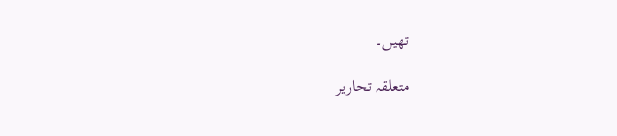تھیں۔

متعلقہ تحاریر